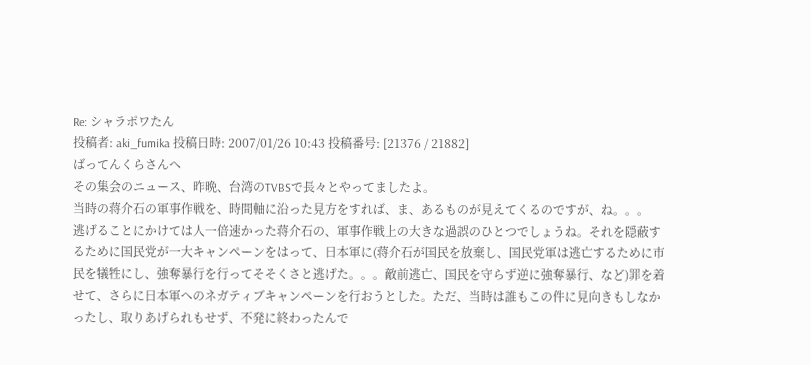Re: シャラポワたん
投稿者: aki_fumika 投稿日時: 2007/01/26 10:43 投稿番号: [21376 / 21882]
ばってんくらさんへ
その集会のニュース、昨晩、台湾のTVBSで長々とやってましたよ。
当時の蒋介石の軍事作戦を、時間軸に沿った見方をすれば、ま、あるものが見えてくるのですが、ね。。。
逃げることにかけては人一倍速かった蒋介石の、軍事作戦上の大きな過誤のひとつでしょうね。それを隠蔽するために国民党が一大キャンペーンをはって、日本軍に(蒋介石が国民を放棄し、国民党軍は逃亡するために市民を犠牲にし、強奪暴行を行ってそそくさと逃げた。。。敵前逃亡、国民を守らず逆に強奪暴行、など)罪を着せて、さらに日本軍へのネガティブキャンペーンを行おうとした。ただ、当時は誰もこの件に見向きもしなかったし、取りあげられもせず、不発に終わったんで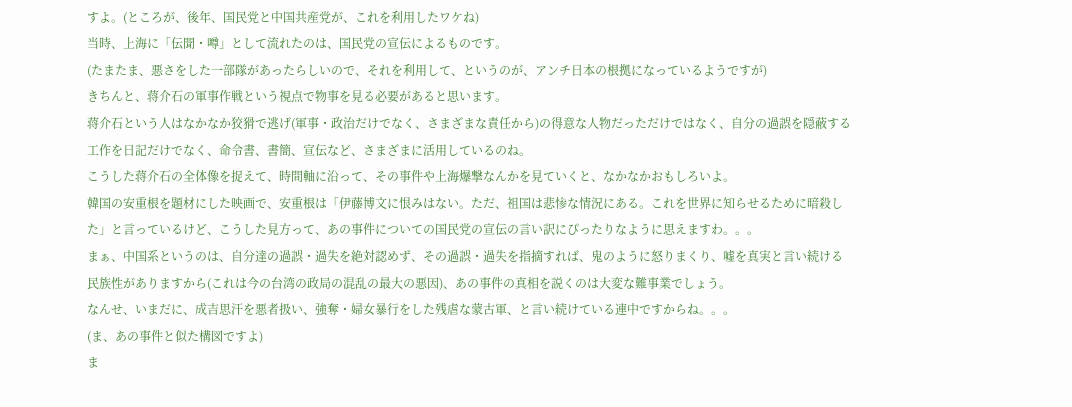すよ。(ところが、後年、国民党と中国共産党が、これを利用したワケね)
当時、上海に「伝聞・噂」として流れたのは、国民党の宣伝によるものです。
(たまたま、悪さをした一部隊があったらしいので、それを利用して、というのが、アンチ日本の根拠になっているようですが)
きちんと、蒋介石の軍事作戦という視点で物事を見る必要があると思います。
蒋介石という人はなかなか狡猾で逃げ(軍事・政治だけでなく、さまざまな責任から)の得意な人物だっただけではなく、自分の過誤を隠蔽する工作を日記だけでなく、命令書、書簡、宣伝など、さまざまに活用しているのね。
こうした蒋介石の全体像を捉えて、時間軸に沿って、その事件や上海爆撃なんかを見ていくと、なかなかおもしろいよ。
韓国の安重根を題材にした映画で、安重根は「伊藤博文に恨みはない。ただ、祖国は悲惨な情況にある。これを世界に知らせるために暗殺した」と言っているけど、こうした見方って、あの事件についての国民党の宣伝の言い訳にぴったりなように思えますわ。。。
まぁ、中国系というのは、自分達の過誤・過失を絶対認めず、その過誤・過失を指摘すれば、鬼のように怒りまくり、嘘を真実と言い続ける民族性がありますから(これは今の台湾の政局の混乱の最大の悪因)、あの事件の真相を説くのは大変な難事業でしょう。
なんせ、いまだに、成吉思汗を悪者扱い、強奪・婦女暴行をした残虐な蒙古軍、と言い続けている連中ですからね。。。
(ま、あの事件と似た構図ですよ)
ま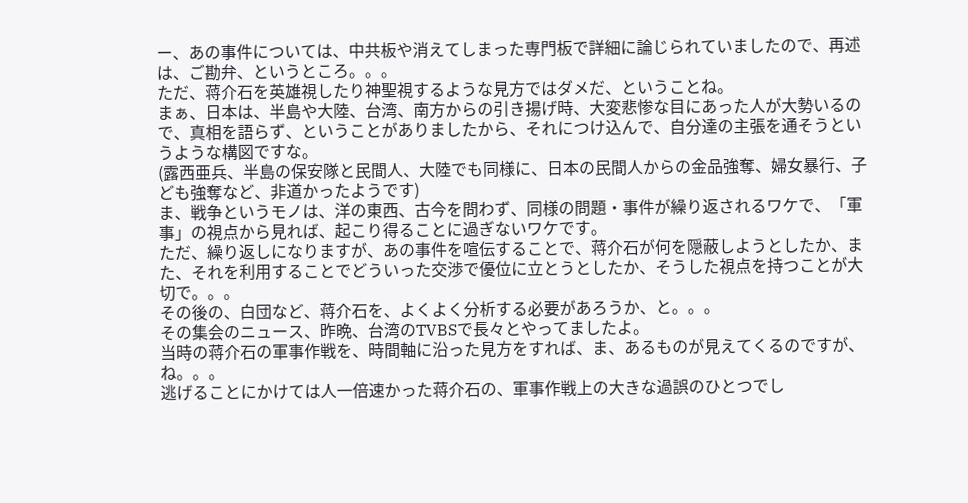ー、あの事件については、中共板や消えてしまった専門板で詳細に論じられていましたので、再述は、ご勘弁、というところ。。。
ただ、蒋介石を英雄視したり神聖視するような見方ではダメだ、ということね。
まぁ、日本は、半島や大陸、台湾、南方からの引き揚げ時、大変悲惨な目にあった人が大勢いるので、真相を語らず、ということがありましたから、それにつけ込んで、自分達の主張を通そうというような構図ですな。
(露西亜兵、半島の保安隊と民間人、大陸でも同様に、日本の民間人からの金品強奪、婦女暴行、子ども強奪など、非道かったようです)
ま、戦争というモノは、洋の東西、古今を問わず、同様の問題・事件が繰り返されるワケで、「軍事」の視点から見れば、起こり得ることに過ぎないワケです。
ただ、繰り返しになりますが、あの事件を喧伝することで、蒋介石が何を隠蔽しようとしたか、また、それを利用することでどういった交渉で優位に立とうとしたか、そうした視点を持つことが大切で。。。
その後の、白団など、蒋介石を、よくよく分析する必要があろうか、と。。。
その集会のニュース、昨晩、台湾のTVBSで長々とやってましたよ。
当時の蒋介石の軍事作戦を、時間軸に沿った見方をすれば、ま、あるものが見えてくるのですが、ね。。。
逃げることにかけては人一倍速かった蒋介石の、軍事作戦上の大きな過誤のひとつでし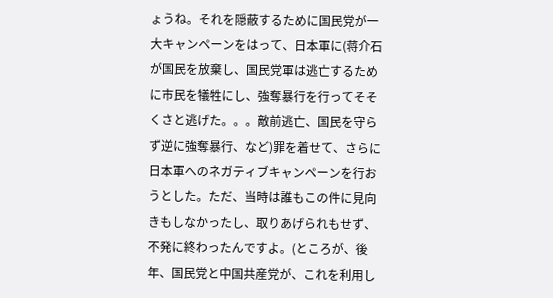ょうね。それを隠蔽するために国民党が一大キャンペーンをはって、日本軍に(蒋介石が国民を放棄し、国民党軍は逃亡するために市民を犠牲にし、強奪暴行を行ってそそくさと逃げた。。。敵前逃亡、国民を守らず逆に強奪暴行、など)罪を着せて、さらに日本軍へのネガティブキャンペーンを行おうとした。ただ、当時は誰もこの件に見向きもしなかったし、取りあげられもせず、不発に終わったんですよ。(ところが、後年、国民党と中国共産党が、これを利用し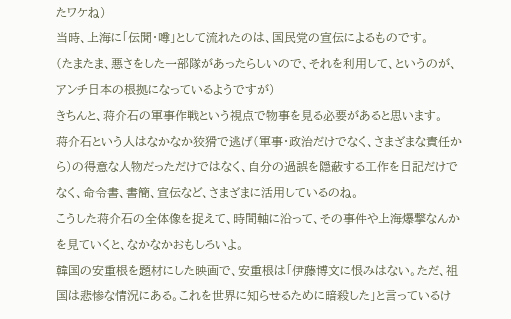たワケね)
当時、上海に「伝聞・噂」として流れたのは、国民党の宣伝によるものです。
(たまたま、悪さをした一部隊があったらしいので、それを利用して、というのが、アンチ日本の根拠になっているようですが)
きちんと、蒋介石の軍事作戦という視点で物事を見る必要があると思います。
蒋介石という人はなかなか狡猾で逃げ(軍事・政治だけでなく、さまざまな責任から)の得意な人物だっただけではなく、自分の過誤を隠蔽する工作を日記だけでなく、命令書、書簡、宣伝など、さまざまに活用しているのね。
こうした蒋介石の全体像を捉えて、時間軸に沿って、その事件や上海爆撃なんかを見ていくと、なかなかおもしろいよ。
韓国の安重根を題材にした映画で、安重根は「伊藤博文に恨みはない。ただ、祖国は悲惨な情況にある。これを世界に知らせるために暗殺した」と言っているけ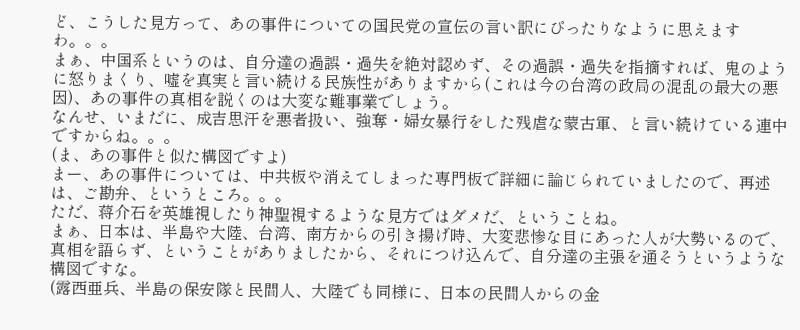ど、こうした見方って、あの事件についての国民党の宣伝の言い訳にぴったりなように思えますわ。。。
まぁ、中国系というのは、自分達の過誤・過失を絶対認めず、その過誤・過失を指摘すれば、鬼のように怒りまくり、嘘を真実と言い続ける民族性がありますから(これは今の台湾の政局の混乱の最大の悪因)、あの事件の真相を説くのは大変な難事業でしょう。
なんせ、いまだに、成吉思汗を悪者扱い、強奪・婦女暴行をした残虐な蒙古軍、と言い続けている連中ですからね。。。
(ま、あの事件と似た構図ですよ)
まー、あの事件については、中共板や消えてしまった専門板で詳細に論じられていましたので、再述は、ご勘弁、というところ。。。
ただ、蒋介石を英雄視したり神聖視するような見方ではダメだ、ということね。
まぁ、日本は、半島や大陸、台湾、南方からの引き揚げ時、大変悲惨な目にあった人が大勢いるので、真相を語らず、ということがありましたから、それにつけ込んで、自分達の主張を通そうというような構図ですな。
(露西亜兵、半島の保安隊と民間人、大陸でも同様に、日本の民間人からの金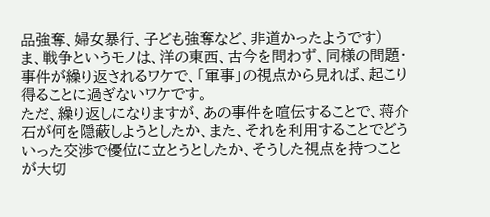品強奪、婦女暴行、子ども強奪など、非道かったようです)
ま、戦争というモノは、洋の東西、古今を問わず、同様の問題・事件が繰り返されるワケで、「軍事」の視点から見れば、起こり得ることに過ぎないワケです。
ただ、繰り返しになりますが、あの事件を喧伝することで、蒋介石が何を隠蔽しようとしたか、また、それを利用することでどういった交渉で優位に立とうとしたか、そうした視点を持つことが大切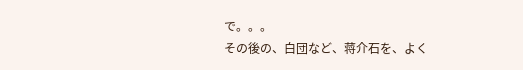で。。。
その後の、白団など、蒋介石を、よく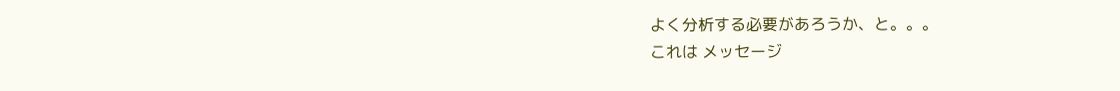よく分析する必要があろうか、と。。。
これは メッセージ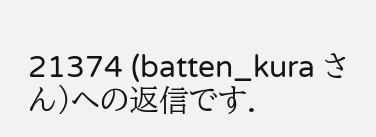21374 (batten_kura さん)への返信です.